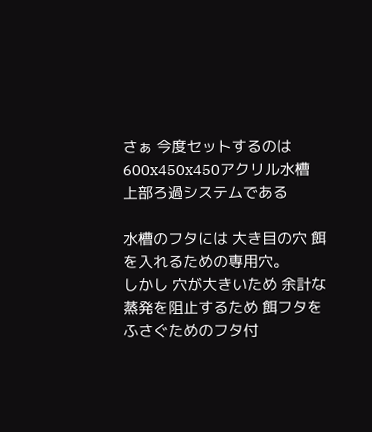さぁ 今度セットするのは 600x450x450アクリル水槽 上部ろ過システムである

水槽のフタには 大き目の穴 餌を入れるための専用穴。
しかし 穴が大きいため 余計な蒸発を阻止するため 餌フタを ふさぐためのフタ付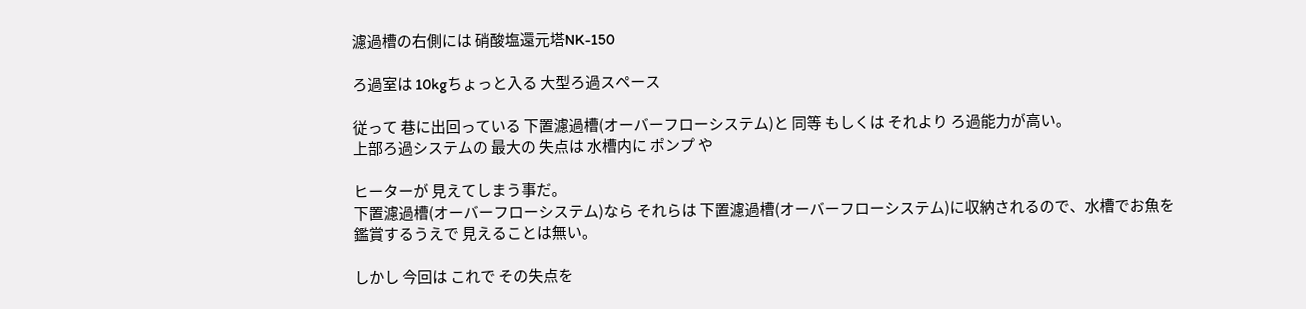濾過槽の右側には 硝酸塩還元塔NK-150

ろ過室は 10kgちょっと入る 大型ろ過スペース

従って 巷に出回っている 下置濾過槽(オーバーフローシステム)と 同等 もしくは それより ろ過能力が高い。
上部ろ過システムの 最大の 失点は 水槽内に ポンプ や

ヒーターが 見えてしまう事だ。
下置濾過槽(オーバーフローシステム)なら それらは 下置濾過槽(オーバーフローシステム)に収納されるので、水槽でお魚を鑑賞するうえで 見えることは無い。

しかし 今回は これで その失点を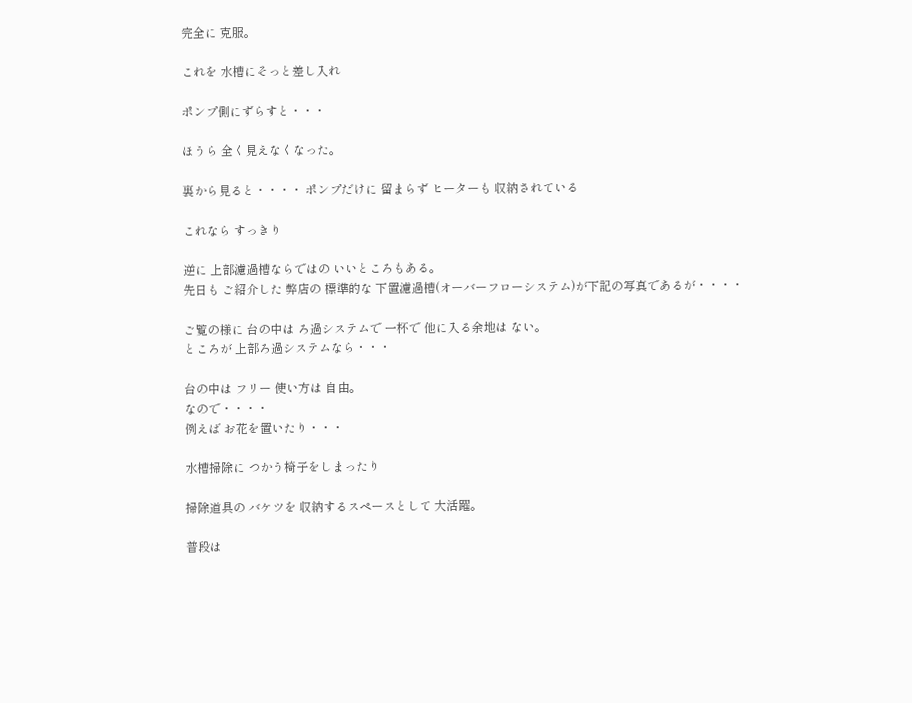完全に 克服。

これを 水槽にそっと差し入れ

ポンプ側にずらすと・・・

ほうら 全く見えなくなった。

裏から見ると・・・・ ポンプだけに 留まらず ヒーターも 収納されている

これなら すっきり

逆に 上部濾過槽ならではの いいところもある。
先日も ご紹介した 弊店の 標準的な 下置濾過槽(オーバーフローシステム)が下記の写真であるが・・・・

ご覧の様に 台の中は ろ過システムで 一杯で 他に入る余地は ない。
ところが 上部ろ過システムなら・・・

台の中は フリー 使い方は 自由。
なので・・・・
例えば お花を置いたり・・・

水槽掃除に つかう椅子をしまったり

掃除道具の バケツを 収納するスペースとして 大活躍。

普段は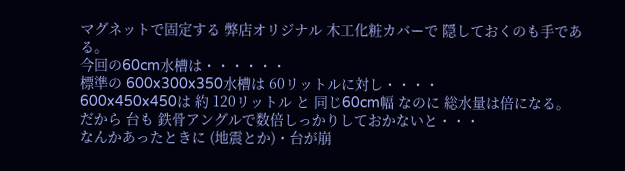マグネットで固定する 弊店オリジナル 木工化粧カバーで 隠しておくのも手である。
今回の60cm水槽は・・・・・・
標準の 600x300x350水槽は 60リットルに対し・・・・
600x450x450は 約 120リットル と 同じ60cm幅 なのに 総水量は倍になる。
だから 台も 鉄骨アングルで数倍しっかりしておかないと・・・
なんかあったときに (地震とか)・台が崩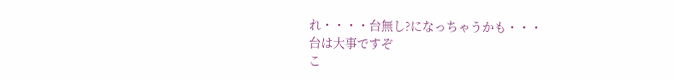れ・・・・台無し?になっちゃうかも・・・
台は大事ですぞ
こ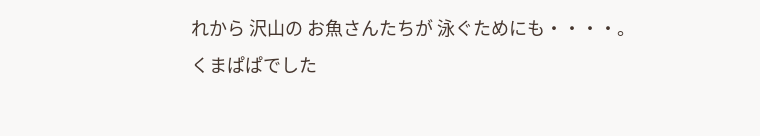れから 沢山の お魚さんたちが 泳ぐためにも・・・・。
くまぱぱでした